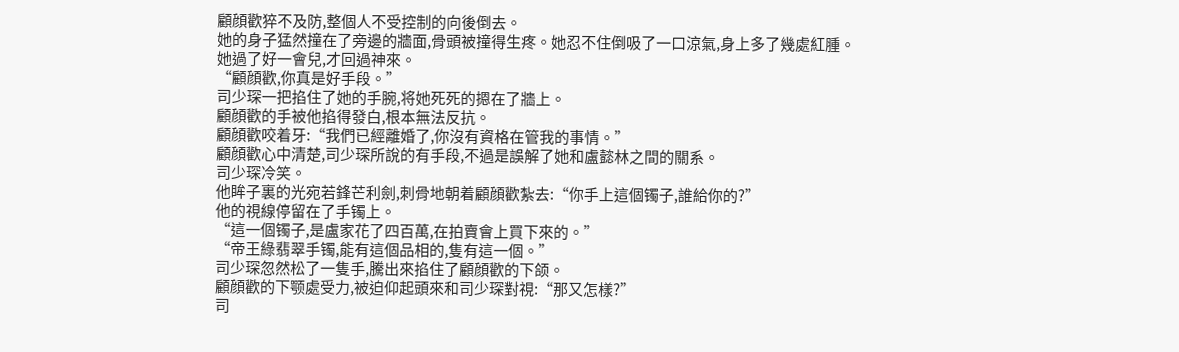顧顔歡猝不及防,整個人不受控制的向後倒去。
她的身子猛然撞在了旁邊的牆面,骨頭被撞得生疼。她忍不住倒吸了一口涼氣,身上多了幾處紅腫。
她過了好一會兒,才回過神來。
“顧顔歡,你真是好手段。”
司少琛一把掐住了她的手腕,将她死死的摁在了牆上。
顧顔歡的手被他掐得發白,根本無法反抗。
顧顔歡咬着牙:“我們已經離婚了,你沒有資格在管我的事情。”
顧顔歡心中清楚,司少琛所說的有手段,不過是誤解了她和盧懿林之間的關系。
司少琛冷笑。
他眸子裏的光宛若鋒芒利劍,刺骨地朝着顧顔歡紮去:“你手上這個镯子,誰給你的?”
他的視線停留在了手镯上。
“這一個镯子,是盧家花了四百萬,在拍賣會上買下來的。”
“帝王綠翡翠手镯,能有這個品相的,隻有這一個。”
司少琛忽然松了一隻手,騰出來掐住了顧顔歡的下颌。
顧顔歡的下颚處受力,被迫仰起頭來和司少琛對視:“那又怎樣?”
司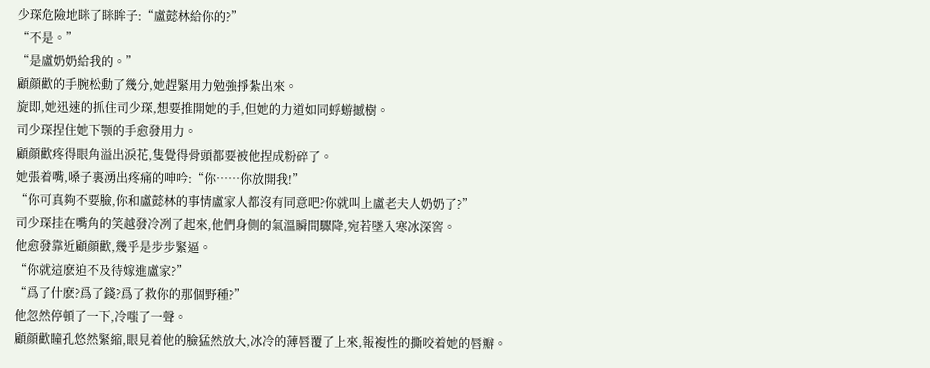少琛危險地眯了眯眸子:“盧懿林給你的?”
“不是。”
“是盧奶奶給我的。”
顧顔歡的手腕松動了幾分,她趕緊用力勉強掙紮出來。
旋即,她迅速的抓住司少琛,想要推開她的手,但她的力道如同蜉蝣撼樹。
司少琛捏住她下颚的手愈發用力。
顧顔歡疼得眼角溢出淚花,隻覺得骨頭都要被他捏成粉碎了。
她張着嘴,嗓子裏湧出疼痛的呻吟:“你……你放開我!”
“你可真夠不要臉,你和盧懿林的事情盧家人都沒有同意吧?你就叫上盧老夫人奶奶了?”
司少琛挂在嘴角的笑越發冷冽了起來,他們身側的氣溫瞬間驟降,宛若墜入寒冰深窖。
他愈發靠近顧顔歡,幾乎是步步緊逼。
“你就這麽迫不及待嫁進盧家?”
“爲了什麽?爲了錢?爲了救你的那個野種?”
他忽然停頓了一下,冷嗤了一聲。
顧顔歡瞳孔悠然緊縮,眼見着他的臉猛然放大,冰冷的薄唇覆了上來,報複性的撕咬着她的唇瓣。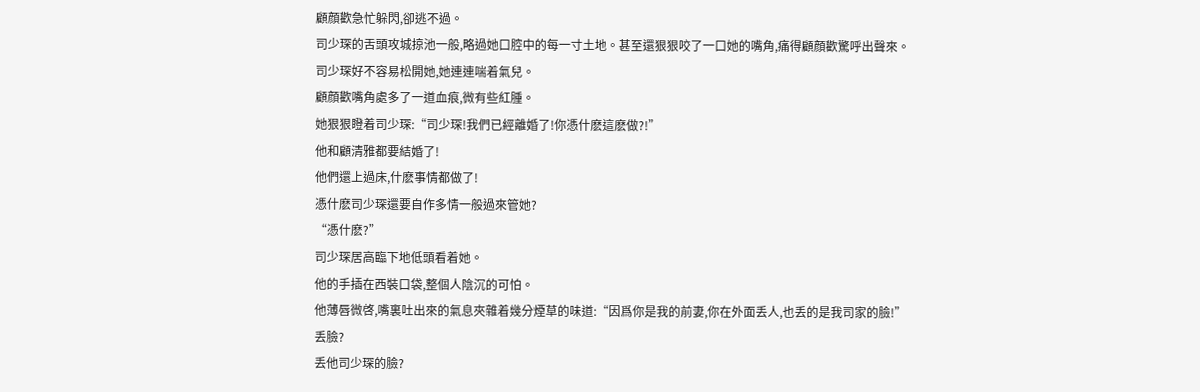顧顔歡急忙躲閃,卻逃不過。
司少琛的舌頭攻城掠池一般,略過她口腔中的每一寸土地。甚至還狠狠咬了一口她的嘴角,痛得顧顔歡驚呼出聲來。
司少琛好不容易松開她,她連連喘着氣兒。
顧顔歡嘴角處多了一道血痕,微有些紅腫。
她狠狠瞪着司少琛:“司少琛!我們已經離婚了!你憑什麽這麽做?!”
他和顧清雅都要結婚了!
他們還上過床,什麽事情都做了!
憑什麽司少琛還要自作多情一般過來管她?
“憑什麽?”
司少琛居高臨下地低頭看着她。
他的手插在西裝口袋,整個人陰沉的可怕。
他薄唇微啓,嘴裏吐出來的氣息夾雜着幾分煙草的味道:“因爲你是我的前妻,你在外面丢人,也丢的是我司家的臉!”
丢臉?
丢他司少琛的臉?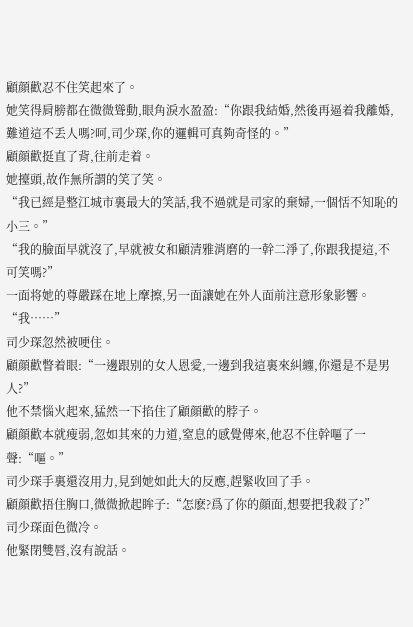顧顔歡忍不住笑起來了。
她笑得肩膀都在微微聳動,眼角淚水盈盈:“你跟我結婚,然後再逼着我離婚,難道這不丢人嗎?呵,司少琛,你的邏輯可真夠奇怪的。”
顧顔歡挺直了背,往前走着。
她擡頭,故作無所謂的笑了笑。
“我已經是整江城市裏最大的笑話,我不過就是司家的棄婦,一個恬不知恥的小三。”
“我的臉面早就沒了,早就被女和顧清雅消磨的一幹二淨了,你跟我提這,不可笑嗎?”
一面将她的尊嚴踩在地上摩擦,另一面讓她在外人面前注意形象影響。
“我……”
司少琛忽然被哽住。
顧顔歡瞥着眼:“一邊跟别的女人恩愛,一邊到我這裏來糾纏,你還是不是男人?”
他不禁惱火起來,猛然一下掐住了顧顔歡的脖子。
顧顔歡本就瘦弱,忽如其來的力道,窒息的感覺傳來,他忍不住幹嘔了一聲:“嘔。”
司少琛手裏還沒用力,見到她如此大的反應,趕緊收回了手。
顧顔歡捂住胸口,微微掀起眸子:“怎麽?爲了你的顔面,想要把我殺了?”
司少琛面色微冷。
他緊閉雙唇,沒有說話。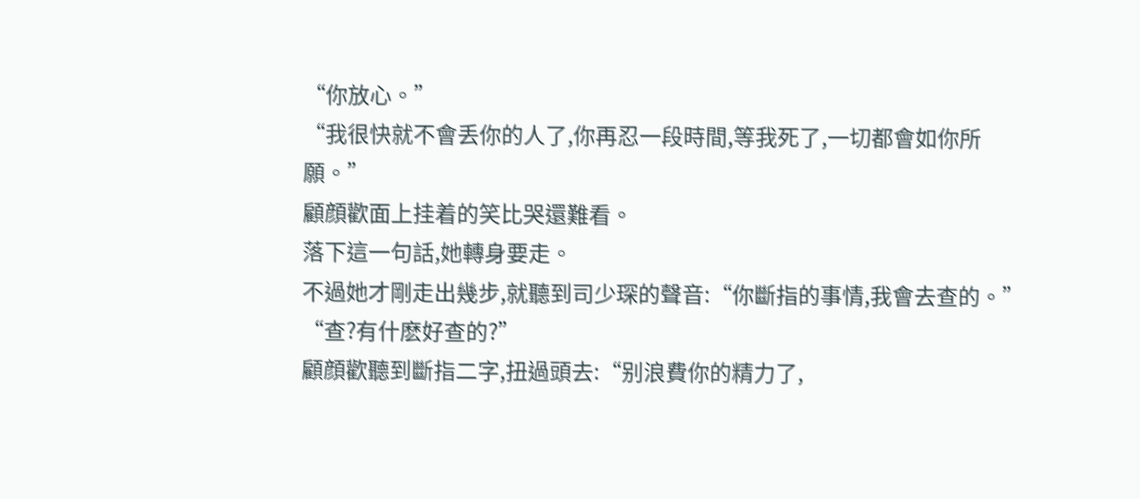“你放心。”
“我很快就不會丢你的人了,你再忍一段時間,等我死了,一切都會如你所願。”
顧顔歡面上挂着的笑比哭還難看。
落下這一句話,她轉身要走。
不過她才剛走出幾步,就聽到司少琛的聲音:“你斷指的事情,我會去查的。”
“查?有什麽好查的?”
顧顔歡聽到斷指二字,扭過頭去:“别浪費你的精力了,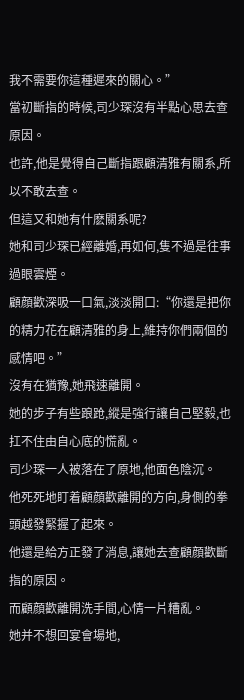我不需要你這種遲來的關心。”
當初斷指的時候,司少琛沒有半點心思去查原因。
也許,他是覺得自己斷指跟顧清雅有關系,所以不敢去查。
但這又和她有什麽關系呢?
她和司少琛已經離婚,再如何,隻不過是往事過眼雲煙。
顧顔歡深吸一口氣,淡淡開口:“你還是把你的精力花在顧清雅的身上,維持你們兩個的感情吧。”
沒有在猶豫,她飛速離開。
她的步子有些踉跄,縱是強行讓自己堅毅,也扛不住由自心底的慌亂。
司少琛一人被落在了原地,他面色陰沉。
他死死地盯着顧顔歡離開的方向,身側的拳頭越發緊握了起來。
他還是給方正發了消息,讓她去查顧顔歡斷指的原因。
而顧顔歡離開洗手間,心情一片糟亂。
她并不想回宴會場地,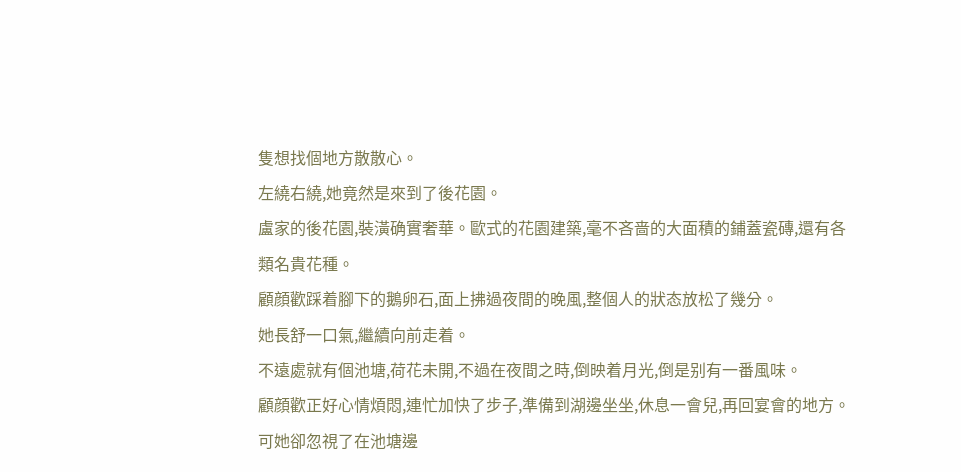隻想找個地方散散心。
左繞右繞,她竟然是來到了後花園。
盧家的後花園,裝潢确實奢華。歐式的花園建築,毫不吝啬的大面積的鋪蓋瓷磚,還有各類名貴花種。
顧顔歡踩着腳下的鵝卵石,面上拂過夜間的晚風,整個人的狀态放松了幾分。
她長舒一口氣,繼續向前走着。
不遠處就有個池塘,荷花未開,不過在夜間之時,倒映着月光,倒是别有一番風味。
顧顔歡正好心情煩悶,連忙加快了步子,準備到湖邊坐坐,休息一會兒,再回宴會的地方。
可她卻忽視了在池塘邊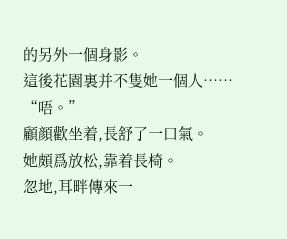的另外一個身影。
這後花園裏并不隻她一個人……
“唔。”
顧顔歡坐着,長舒了一口氣。
她頗爲放松,靠着長椅。
忽地,耳畔傳來一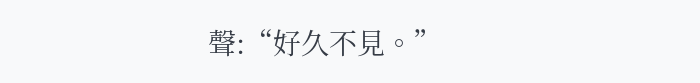聲:“好久不見。”